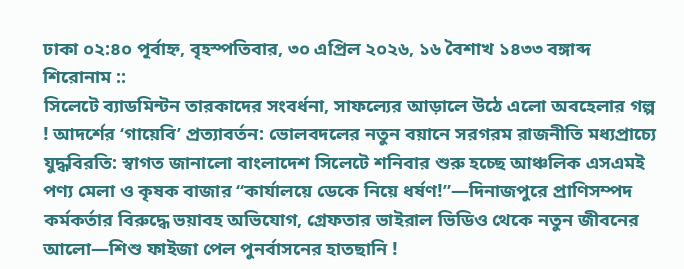ঢাকা ০২:৪০ পূর্বাহ্ন, বৃহস্পতিবার, ৩০ এপ্রিল ২০২৬, ১৬ বৈশাখ ১৪৩৩ বঙ্গাব্দ
শিরোনাম ::
সিলেটে ব্যাডমিন্টন তারকাদের সংবর্ধনা, সাফল্যের আড়ালে উঠে এলো অবহেলার গল্প ! আদর্শের ‘গায়েবি’ প্রত্যাবর্তন: ভোলবদলের নতুন বয়ানে সরগরম রাজনীতি মধ্যপ্রাচ্যে যুদ্ধবিরতি: স্বাগত জানালো বাংলাদেশ সিলেটে শনিবার শুরু হচ্ছে আঞ্চলিক এসএমই পণ্য মেলা ও কৃষক বাজার “কার্যালয়ে ডেকে নিয়ে ধর্ষণ!”—দিনাজপুরে প্রাণিসম্পদ কর্মকর্তার বিরুদ্ধে ভয়াবহ অভিযোগ, গ্রেফতার ভাইরাল ভিডিও থেকে নতুন জীবনের আলো—শিশু ফাইজা পেল পুনর্বাসনের হাতছানি !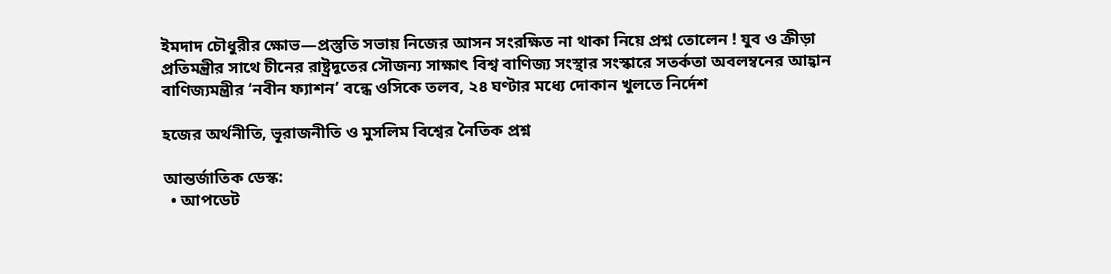ইমদাদ চৌধুরীর ক্ষোভ—প্রস্তুতি সভায় নিজের আসন সংরক্ষিত না থাকা নিয়ে প্রশ্ন তোলেন ! যুব ও ক্রীড়া প্রতিমন্ত্রীর সাথে চীনের রাষ্ট্রদূতের সৌজন্য সাক্ষাৎ বিশ্ব বাণিজ্য সংস্থার সংস্কারে সতর্কতা অবলম্বনের আহ্বান বাণিজ্যমন্ত্রীর ‘নবীন ফ্যাশন’ বন্ধে ওসিকে তলব, ২৪ ঘণ্টার মধ্যে দোকান খুলতে নির্দেশ

হজের অর্থনীতি, ভূরাজনীতি ও মুসলিম বিশ্বের নৈতিক প্রশ্ন

আন্তর্জাতিক ডেস্ক:
  • আপডেট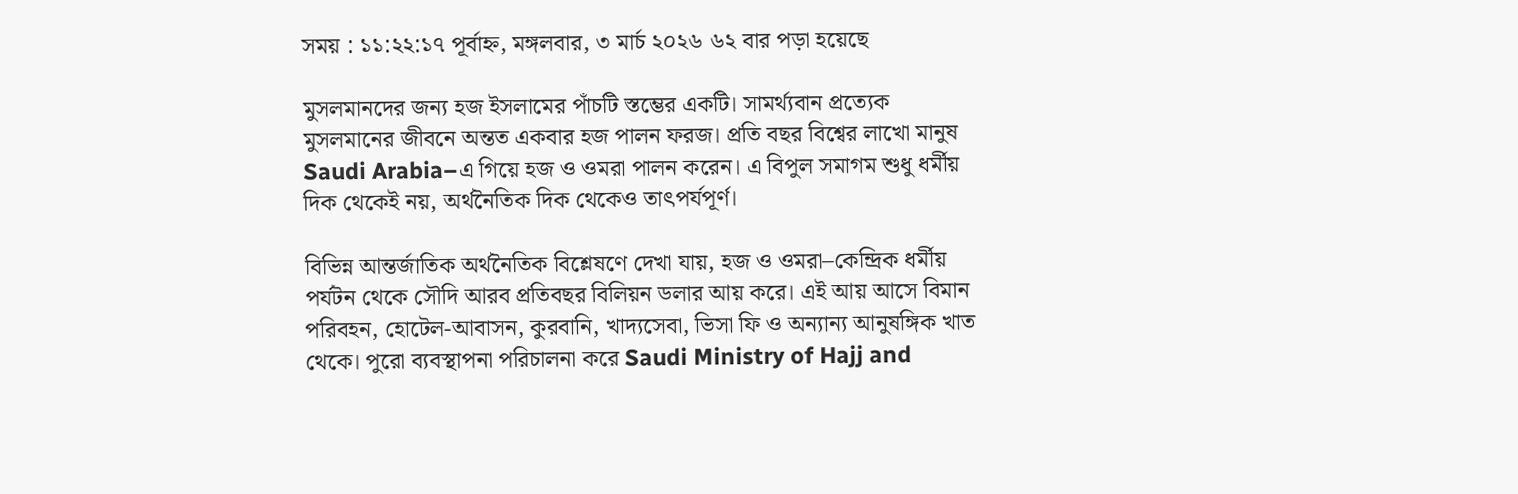সময় : ১১:২২:১৭ পূর্বাহ্ন, মঙ্গলবার, ৩ মার্চ ২০২৬ ৬২ বার পড়া হয়েছে

মুসলমানদের জন্য হজ ইসলামের পাঁচটি স্তম্ভের একটি। সামর্থ্যবান প্রত্যেক মুসলমানের জীবনে অন্তত একবার হজ পালন ফরজ। প্রতি বছর বিশ্বের লাখো মানুষ Saudi Arabia–এ গিয়ে হজ ও ওমরা পালন করেন। এ বিপুল সমাগম শুধু ধর্মীয় দিক থেকেই নয়, অর্থনৈতিক দিক থেকেও তাৎপর্যপূর্ণ।

বিভিন্ন আন্তর্জাতিক অর্থনৈতিক বিশ্লেষণে দেখা যায়, হজ ও ওমরা–কেন্দ্রিক ধর্মীয় পর্যটন থেকে সৌদি আরব প্রতিবছর বিলিয়ন ডলার আয় করে। এই আয় আসে বিমান পরিবহন, হোটেল-আবাসন, কুরবানি, খাদ্যসেবা, ভিসা ফি ও অন্যান্য আনুষঙ্গিক খাত থেকে। পুরো ব্যবস্থাপনা পরিচালনা করে Saudi Ministry of Hajj and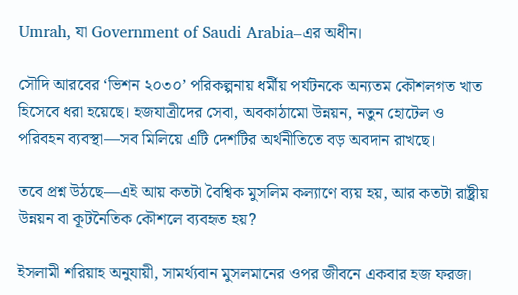Umrah, যা Government of Saudi Arabia–এর অধীন।

সৌদি আরবের ‘ভিশন ২০৩০’ পরিকল্পনায় ধর্মীয় পর্যটনকে অন্যতম কৌশলগত খাত হিসেবে ধরা হয়েছে। হজযাত্রীদের সেবা, অবকাঠামো উন্নয়ন, নতুন হোটেল ও পরিবহন ব্যবস্থা—সব মিলিয়ে এটি দেশটির অর্থনীতিতে বড় অবদান রাখছে।

তবে প্রশ্ন উঠছে—এই আয় কতটা বৈশ্বিক মুসলিম কল্যাণে ব্যয় হয়, আর কতটা রাষ্ট্রীয় উন্নয়ন বা কূটনৈতিক কৌশলে ব্যবহৃত হয়?

ইসলামী শরিয়াহ অনুযায়ী, সামর্থ্যবান মুসলমানের ওপর জীবনে একবার হজ ফরজ।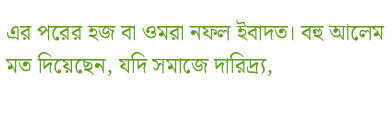এর পরের হজ বা ওমরা নফল ইবাদত। বহু আলেম মত দিয়েছেন, যদি সমাজে দারিদ্র্য,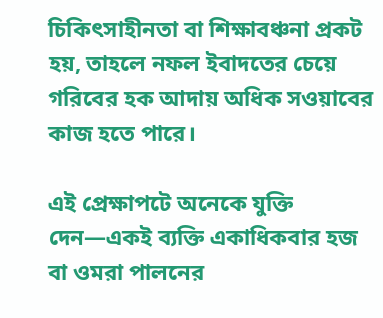চিকিৎসাহীনতা বা শিক্ষাবঞ্চনা প্রকট হয়, তাহলে নফল ইবাদতের চেয়ে গরিবের হক আদায় অধিক সওয়াবের কাজ হতে পারে।

এই প্রেক্ষাপটে অনেকে যুক্তি দেন—একই ব্যক্তি একাধিকবার হজ বা ওমরা পালনের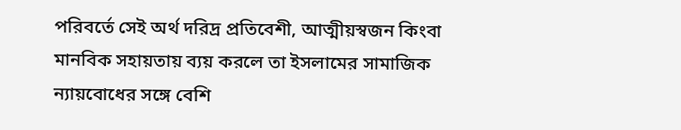পরিবর্তে সেই অর্থ দরিদ্র প্রতিবেশী, আত্মীয়স্বজন কিংবা মানবিক সহায়তায় ব্যয় করলে তা ইসলামের সামাজিক ন্যায়বোধের সঙ্গে বেশি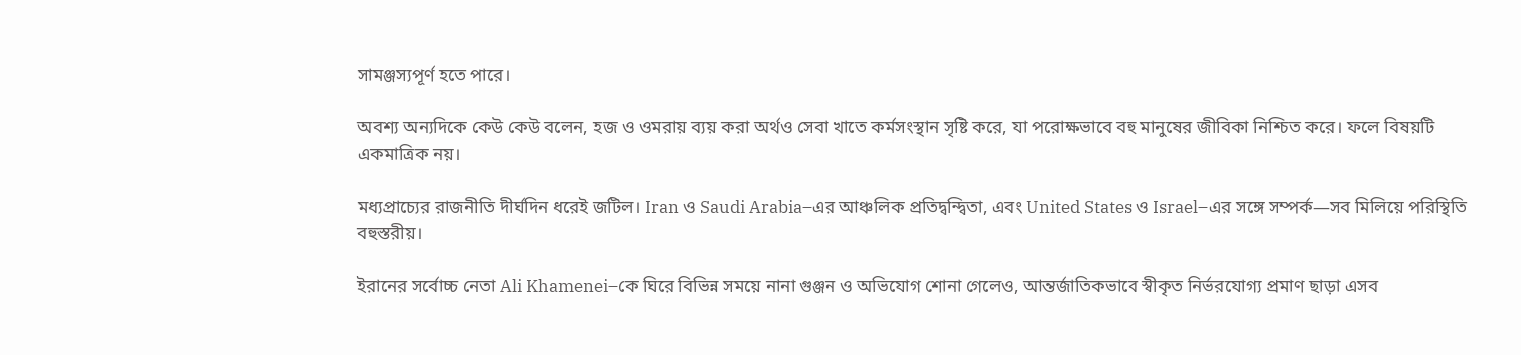সামঞ্জস্যপূর্ণ হতে পারে।

অবশ্য অন্যদিকে কেউ কেউ বলেন, হজ ও ওমরায় ব্যয় করা অর্থও সেবা খাতে কর্মসংস্থান সৃষ্টি করে, যা পরোক্ষভাবে বহু মানুষের জীবিকা নিশ্চিত করে। ফলে বিষয়টি একমাত্রিক নয়।

মধ্যপ্রাচ্যের রাজনীতি দীর্ঘদিন ধরেই জটিল। Iran ও Saudi Arabia–এর আঞ্চলিক প্রতিদ্বন্দ্বিতা, এবং United States ও Israel–এর সঙ্গে সম্পর্ক—সব মিলিয়ে পরিস্থিতি বহুস্তরীয়।

ইরানের সর্বোচ্চ নেতা Ali Khamenei–কে ঘিরে বিভিন্ন সময়ে নানা গুঞ্জন ও অভিযোগ শোনা গেলেও, আন্তর্জাতিকভাবে স্বীকৃত নির্ভরযোগ্য প্রমাণ ছাড়া এসব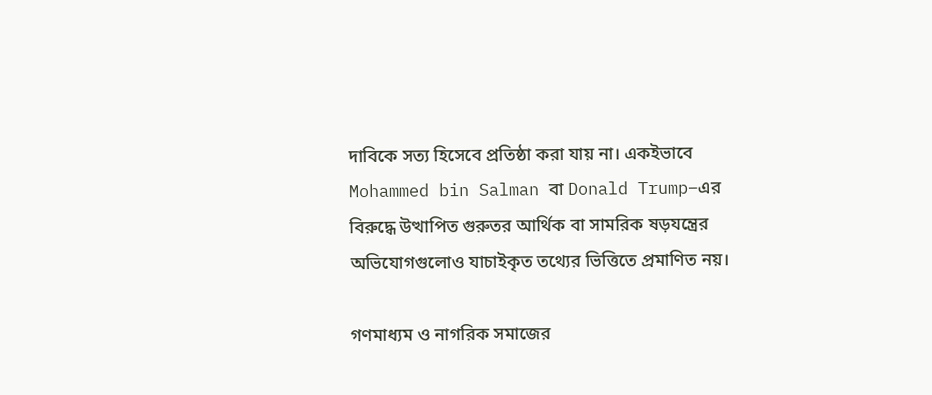দাবিকে সত্য হিসেবে প্রতিষ্ঠা করা যায় না। একইভাবে Mohammed bin Salman বা Donald Trump–এর বিরুদ্ধে উত্থাপিত গুরুতর আর্থিক বা সামরিক ষড়যন্ত্রের অভিযোগগুলোও যাচাইকৃত তথ্যের ভিত্তিতে প্রমাণিত নয়।

গণমাধ্যম ও নাগরিক সমাজের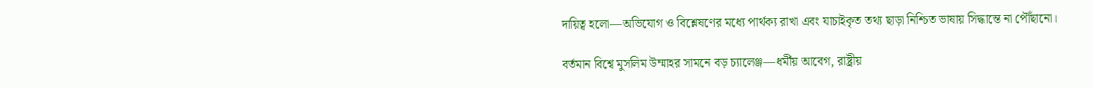দায়িত্ব হলো—অভিযোগ ও বিশ্লেষণের মধ্যে পার্থক্য রাখা এবং যাচাইকৃত তথ্য ছাড়া নিশ্চিত ভাষায় সিদ্ধান্তে না পৌঁছানো।

বর্তমান বিশ্বে মুসলিম উম্মাহর সামনে বড় চ্যালেঞ্জ—ধর্মীয় আবেগ, রাষ্ট্রীয়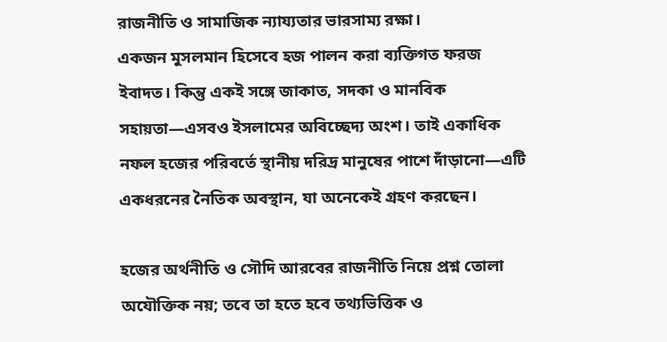রাজনীতি ও সামাজিক ন্যায্যতার ভারসাম্য রক্ষা।
একজন মুসলমান হিসেবে হজ পালন করা ব্যক্তিগত ফরজ ইবাদত। কিন্তু একই সঙ্গে জাকাত, সদকা ও মানবিক সহায়তা—এসবও ইসলামের অবিচ্ছেদ্য অংশ। তাই একাধিক নফল হজের পরিবর্তে স্থানীয় দরিদ্র মানুষের পাশে দাঁড়ানো—এটি একধরনের নৈতিক অবস্থান, যা অনেকেই গ্রহণ করছেন।

হজের অর্থনীতি ও সৌদি আরবের রাজনীতি নিয়ে প্রশ্ন তোলা অযৌক্তিক নয়; তবে তা হতে হবে তথ্যভিত্তিক ও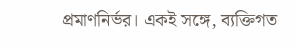প্রমাণনির্ভর। একই সঙ্গে, ব্যক্তিগত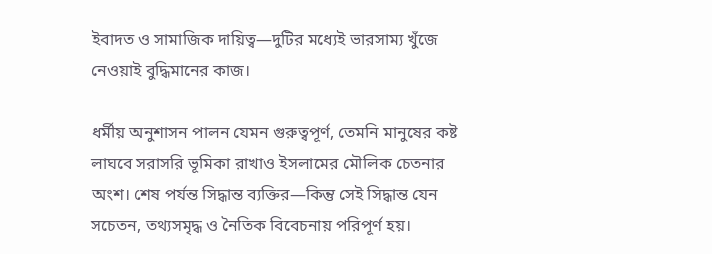ইবাদত ও সামাজিক দায়িত্ব—দুটির মধ্যেই ভারসাম্য খুঁজে নেওয়াই বুদ্ধিমানের কাজ।

ধর্মীয় অনুশাসন পালন যেমন গুরুত্বপূর্ণ, তেমনি মানুষের কষ্ট লাঘবে সরাসরি ভূমিকা রাখাও ইসলামের মৌলিক চেতনার অংশ। শেষ পর্যন্ত সিদ্ধান্ত ব্যক্তির—কিন্তু সেই সিদ্ধান্ত যেন সচেতন, তথ্যসমৃদ্ধ ও নৈতিক বিবেচনায় পরিপূর্ণ হয়।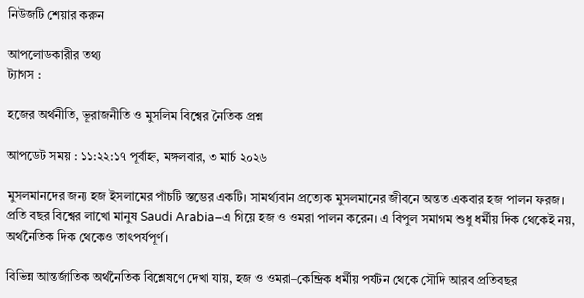নিউজটি শেয়ার করুন

আপলোডকারীর তথ্য
ট্যাগস :

হজের অর্থনীতি, ভূরাজনীতি ও মুসলিম বিশ্বের নৈতিক প্রশ্ন

আপডেট সময় : ১১:২২:১৭ পূর্বাহ্ন, মঙ্গলবার, ৩ মার্চ ২০২৬

মুসলমানদের জন্য হজ ইসলামের পাঁচটি স্তম্ভের একটি। সামর্থ্যবান প্রত্যেক মুসলমানের জীবনে অন্তত একবার হজ পালন ফরজ। প্রতি বছর বিশ্বের লাখো মানুষ Saudi Arabia–এ গিয়ে হজ ও ওমরা পালন করেন। এ বিপুল সমাগম শুধু ধর্মীয় দিক থেকেই নয়, অর্থনৈতিক দিক থেকেও তাৎপর্যপূর্ণ।

বিভিন্ন আন্তর্জাতিক অর্থনৈতিক বিশ্লেষণে দেখা যায়, হজ ও ওমরা–কেন্দ্রিক ধর্মীয় পর্যটন থেকে সৌদি আরব প্রতিবছর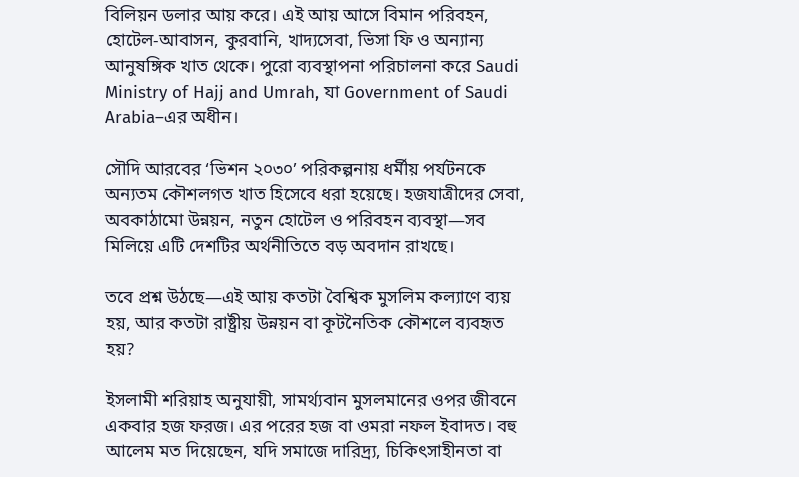বিলিয়ন ডলার আয় করে। এই আয় আসে বিমান পরিবহন, হোটেল-আবাসন, কুরবানি, খাদ্যসেবা, ভিসা ফি ও অন্যান্য আনুষঙ্গিক খাত থেকে। পুরো ব্যবস্থাপনা পরিচালনা করে Saudi Ministry of Hajj and Umrah, যা Government of Saudi Arabia–এর অধীন।

সৌদি আরবের ‘ভিশন ২০৩০’ পরিকল্পনায় ধর্মীয় পর্যটনকে অন্যতম কৌশলগত খাত হিসেবে ধরা হয়েছে। হজযাত্রীদের সেবা, অবকাঠামো উন্নয়ন, নতুন হোটেল ও পরিবহন ব্যবস্থা—সব মিলিয়ে এটি দেশটির অর্থনীতিতে বড় অবদান রাখছে।

তবে প্রশ্ন উঠছে—এই আয় কতটা বৈশ্বিক মুসলিম কল্যাণে ব্যয় হয়, আর কতটা রাষ্ট্রীয় উন্নয়ন বা কূটনৈতিক কৌশলে ব্যবহৃত হয়?

ইসলামী শরিয়াহ অনুযায়ী, সামর্থ্যবান মুসলমানের ওপর জীবনে একবার হজ ফরজ। এর পরের হজ বা ওমরা নফল ইবাদত। বহু আলেম মত দিয়েছেন, যদি সমাজে দারিদ্র্য, চিকিৎসাহীনতা বা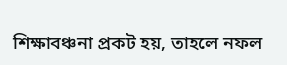শিক্ষাবঞ্চনা প্রকট হয়, তাহলে নফল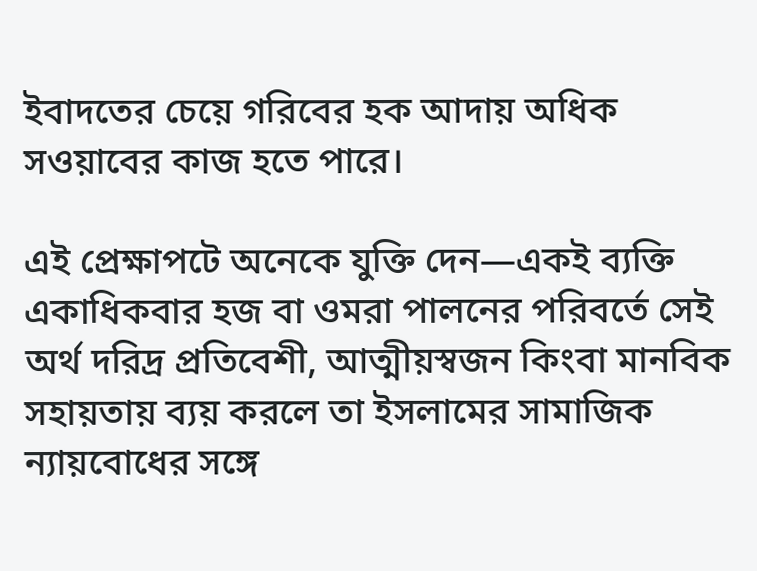ইবাদতের চেয়ে গরিবের হক আদায় অধিক সওয়াবের কাজ হতে পারে।

এই প্রেক্ষাপটে অনেকে যুক্তি দেন—একই ব্যক্তি একাধিকবার হজ বা ওমরা পালনের পরিবর্তে সেই অর্থ দরিদ্র প্রতিবেশী, আত্মীয়স্বজন কিংবা মানবিক সহায়তায় ব্যয় করলে তা ইসলামের সামাজিক ন্যায়বোধের সঙ্গে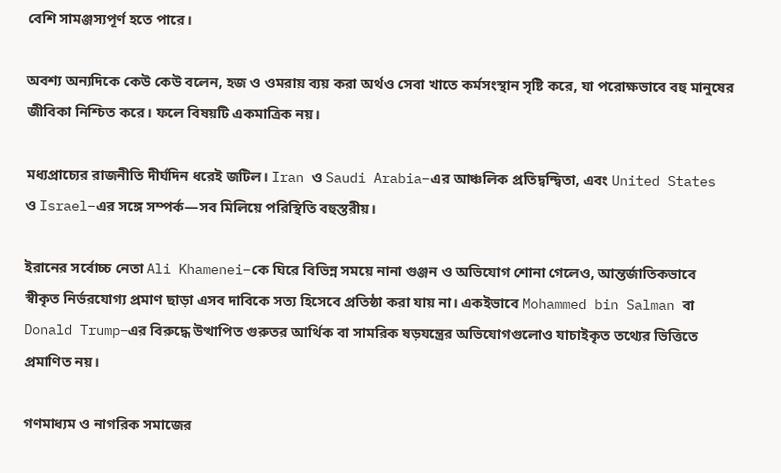বেশি সামঞ্জস্যপূর্ণ হতে পারে।

অবশ্য অন্যদিকে কেউ কেউ বলেন, হজ ও ওমরায় ব্যয় করা অর্থও সেবা খাতে কর্মসংস্থান সৃষ্টি করে, যা পরোক্ষভাবে বহু মানুষের জীবিকা নিশ্চিত করে। ফলে বিষয়টি একমাত্রিক নয়।

মধ্যপ্রাচ্যের রাজনীতি দীর্ঘদিন ধরেই জটিল। Iran ও Saudi Arabia–এর আঞ্চলিক প্রতিদ্বন্দ্বিতা, এবং United States ও Israel–এর সঙ্গে সম্পর্ক—সব মিলিয়ে পরিস্থিতি বহুস্তরীয়।

ইরানের সর্বোচ্চ নেতা Ali Khamenei–কে ঘিরে বিভিন্ন সময়ে নানা গুঞ্জন ও অভিযোগ শোনা গেলেও, আন্তর্জাতিকভাবে স্বীকৃত নির্ভরযোগ্য প্রমাণ ছাড়া এসব দাবিকে সত্য হিসেবে প্রতিষ্ঠা করা যায় না। একইভাবে Mohammed bin Salman বা Donald Trump–এর বিরুদ্ধে উত্থাপিত গুরুতর আর্থিক বা সামরিক ষড়যন্ত্রের অভিযোগগুলোও যাচাইকৃত তথ্যের ভিত্তিতে প্রমাণিত নয়।

গণমাধ্যম ও নাগরিক সমাজের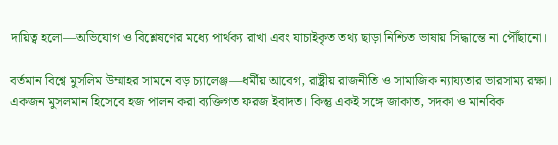দায়িত্ব হলো—অভিযোগ ও বিশ্লেষণের মধ্যে পার্থক্য রাখা এবং যাচাইকৃত তথ্য ছাড়া নিশ্চিত ভাষায় সিদ্ধান্তে না পৌঁছানো।

বর্তমান বিশ্বে মুসলিম উম্মাহর সামনে বড় চ্যালেঞ্জ—ধর্মীয় আবেগ, রাষ্ট্রীয় রাজনীতি ও সামাজিক ন্যায্যতার ভারসাম্য রক্ষা।
একজন মুসলমান হিসেবে হজ পালন করা ব্যক্তিগত ফরজ ইবাদত। কিন্তু একই সঙ্গে জাকাত, সদকা ও মানবিক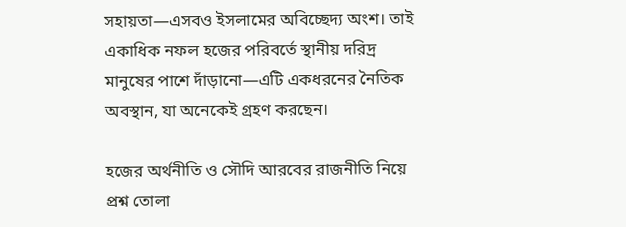সহায়তা—এসবও ইসলামের অবিচ্ছেদ্য অংশ। তাই একাধিক নফল হজের পরিবর্তে স্থানীয় দরিদ্র মানুষের পাশে দাঁড়ানো—এটি একধরনের নৈতিক অবস্থান, যা অনেকেই গ্রহণ করছেন।

হজের অর্থনীতি ও সৌদি আরবের রাজনীতি নিয়ে প্রশ্ন তোলা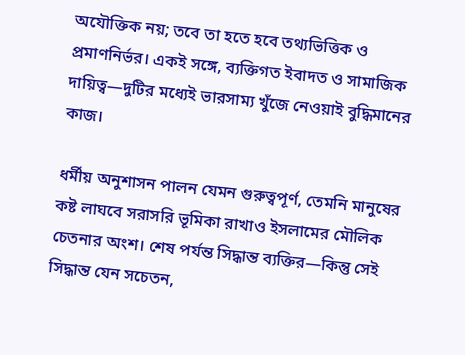অযৌক্তিক নয়; তবে তা হতে হবে তথ্যভিত্তিক ও প্রমাণনির্ভর। একই সঙ্গে, ব্যক্তিগত ইবাদত ও সামাজিক দায়িত্ব—দুটির মধ্যেই ভারসাম্য খুঁজে নেওয়াই বুদ্ধিমানের কাজ।

ধর্মীয় অনুশাসন পালন যেমন গুরুত্বপূর্ণ, তেমনি মানুষের কষ্ট লাঘবে সরাসরি ভূমিকা রাখাও ইসলামের মৌলিক চেতনার অংশ। শেষ পর্যন্ত সিদ্ধান্ত ব্যক্তির—কিন্তু সেই সিদ্ধান্ত যেন সচেতন,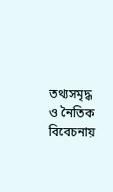তথ্যসমৃদ্ধ ও নৈতিক বিবেচনায়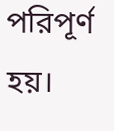পরিপূর্ণ হয়।